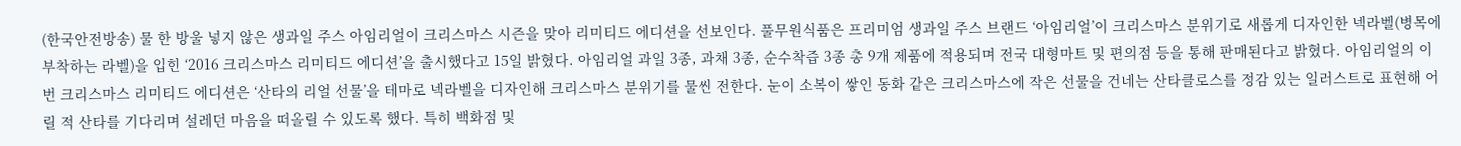(한국안전방송) 물 한 방울 넣지 않은 생과일 주스 아임리얼이 크리스마스 시즌을 맞아 리미티드 에디션을 선보인다. 풀무원식품은 프리미엄 생과일 주스 브랜드 ‘아임리얼’이 크리스마스 분위기로 새롭게 디자인한 넥라벨(병목에 부착하는 라벨)을 입힌 ‘2016 크리스마스 리미티드 에디션’을 출시했다고 15일 밝혔다. 아임리얼 과일 3종, 과채 3종, 순수착즙 3종 총 9개 제품에 적용되며 전국 대형마트 및 편의점 등을 통해 판매된다고 밝혔다. 아임리얼의 이번 크리스마스 리미티드 에디션은 ‘산타의 리얼 선물’을 테마로 넥라벨을 디자인해 크리스마스 분위기를 물씬 전한다. 눈이 소복이 쌓인 동화 같은 크리스마스에 작은 선물을 건네는 산타클로스를 정감 있는 일러스트로 표현해 어릴 적 산타를 기다리며 설레던 마음을 떠올릴 수 있도록 했다. 특히 백화점 및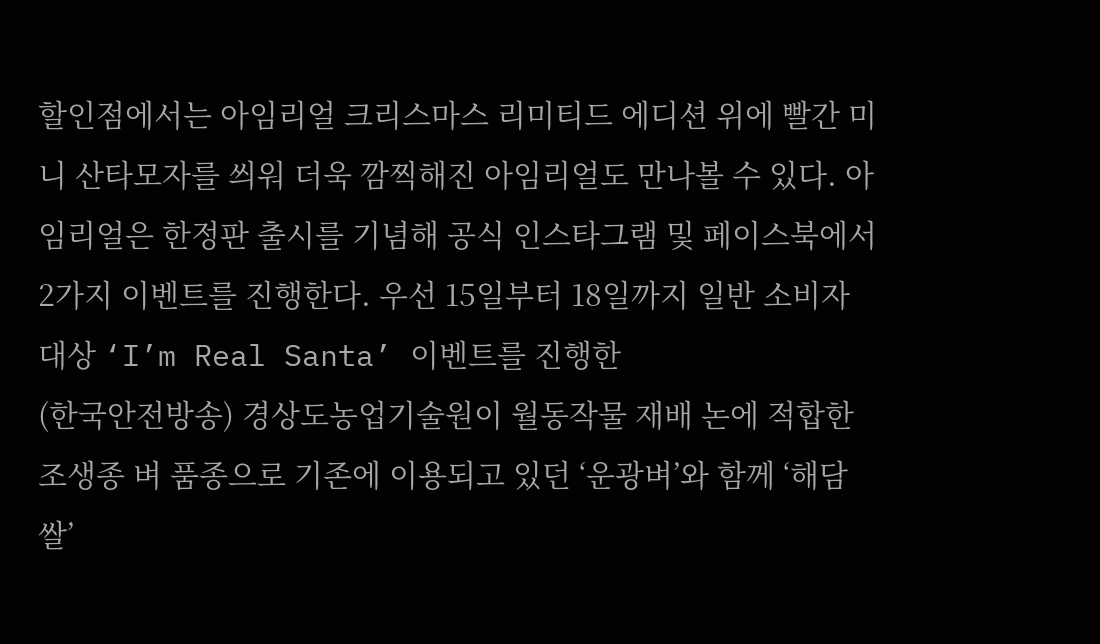할인점에서는 아임리얼 크리스마스 리미티드 에디션 위에 빨간 미니 산타모자를 씌워 더욱 깜찍해진 아임리얼도 만나볼 수 있다. 아임리얼은 한정판 출시를 기념해 공식 인스타그램 및 페이스북에서 2가지 이벤트를 진행한다. 우선 15일부터 18일까지 일반 소비자 대상 ‘I’m Real Santa’ 이벤트를 진행한
(한국안전방송) 경상도농업기술원이 월동작물 재배 논에 적합한 조생종 벼 품종으로 기존에 이용되고 있던 ‘운광벼’와 함께 ‘해담쌀’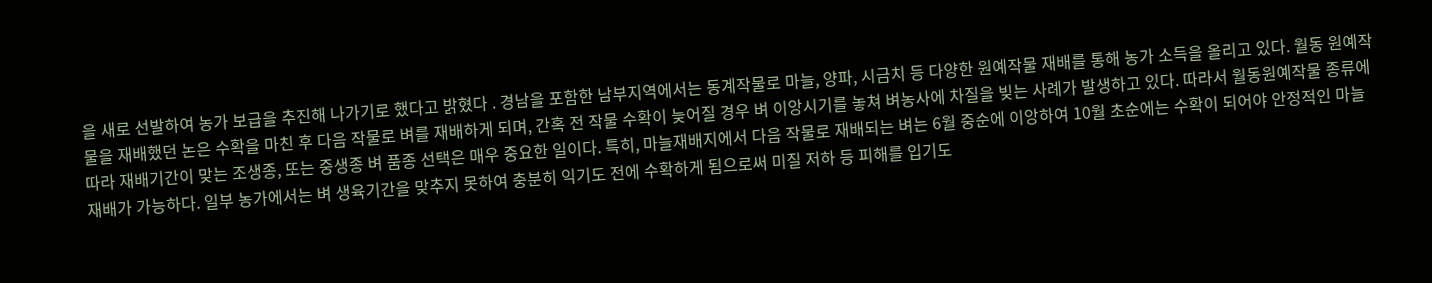을 새로 선발하여 농가 보급을 추진해 나가기로 했다고 밝혔다 . 경남을 포함한 남부지역에서는 동계작물로 마늘, 양파, 시금치 등 다양한 원예작물 재배를 통해 농가 소득을 올리고 있다. 월동 원예작물을 재배했던 논은 수확을 마친 후 다음 작물로 벼를 재배하게 되며, 간혹 전 작물 수확이 늦어질 경우 벼 이앙시기를 놓쳐 벼농사에 차질을 빚는 사례가 발생하고 있다. 따라서 월동원예작물 종류에 따라 재배기간이 맞는 조생종, 또는 중생종 벼 품종 선택은 매우 중요한 일이다. 특히, 마늘재배지에서 다음 작물로 재배되는 벼는 6월 중순에 이앙하여 10월 초순에는 수확이 되어야 안정적인 마늘재배가 가능하다. 일부 농가에서는 벼 생육기간을 맞추지 못하여 충분히 익기도 전에 수확하게 됨으로써 미질 저하 등 피해를 입기도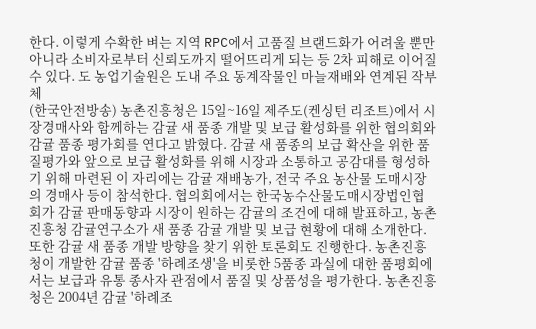한다. 이렇게 수확한 벼는 지역 RPC에서 고품질 브랜드화가 어려울 뿐만 아니라 소비자로부터 신뢰도까지 떨어뜨리게 되는 등 2차 피해로 이어질 수 있다. 도 농업기술원은 도내 주요 동계작물인 마늘재배와 연계된 작부체
(한국안전방송) 농촌진흥청은 15일~16일 제주도(켄싱턴 리조트)에서 시장경매사와 함께하는 감귤 새 품종 개발 및 보급 활성화를 위한 협의회와 감귤 품종 평가회를 연다고 밝혔다. 감귤 새 품종의 보급 확산을 위한 품질평가와 앞으로 보급 활성화를 위해 시장과 소통하고 공감대를 형성하기 위해 마련된 이 자리에는 감귤 재배농가, 전국 주요 농산물 도매시장의 경매사 등이 참석한다. 협의회에서는 한국농수산물도매시장법인협회가 감귤 판매동향과 시장이 원하는 감귤의 조건에 대해 발표하고, 농촌진흥청 감귤연구소가 새 품종 감귤 개발 및 보급 현황에 대해 소개한다. 또한 감귤 새 품종 개발 방향을 찾기 위한 토론회도 진행한다. 농촌진흥청이 개발한 감귤 품종 '하례조생'을 비롯한 5품종 과실에 대한 품평회에서는 보급과 유통 종사자 관점에서 품질 및 상품성을 평가한다. 농촌진흥청은 2004년 감귤 '하례조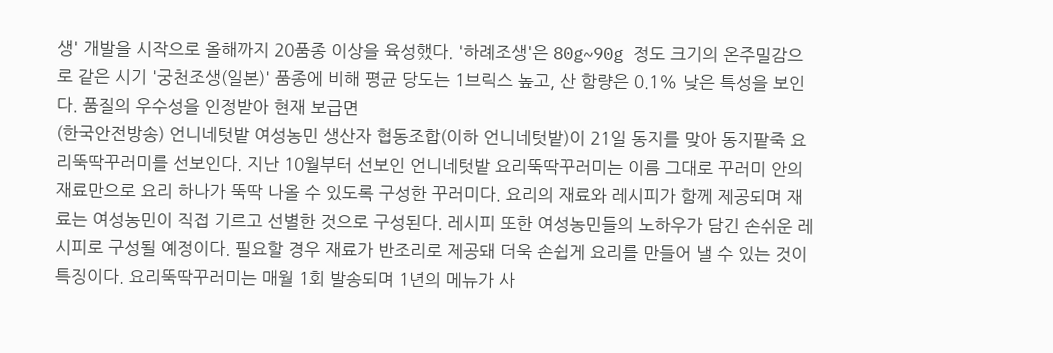생' 개발을 시작으로 올해까지 20품종 이상을 육성했다. '하례조생'은 80g~90g 정도 크기의 온주밀감으로 같은 시기 '궁천조생(일본)' 품종에 비해 평균 당도는 1브릭스 높고, 산 함량은 0.1% 낮은 특성을 보인다. 품질의 우수성을 인정받아 현재 보급면
(한국안전방송) 언니네텃밭 여성농민 생산자 협동조합(이하 언니네텃밭)이 21일 동지를 맞아 동지팥죽 요리뚝딱꾸러미를 선보인다. 지난 10월부터 선보인 언니네텃밭 요리뚝딱꾸러미는 이름 그대로 꾸러미 안의 재료만으로 요리 하나가 뚝딱 나올 수 있도록 구성한 꾸러미다. 요리의 재료와 레시피가 함께 제공되며 재료는 여성농민이 직접 기르고 선별한 것으로 구성된다. 레시피 또한 여성농민들의 노하우가 담긴 손쉬운 레시피로 구성될 예정이다. 필요할 경우 재료가 반조리로 제공돼 더욱 손쉽게 요리를 만들어 낼 수 있는 것이 특징이다. 요리뚝딱꾸러미는 매월 1회 발송되며 1년의 메뉴가 사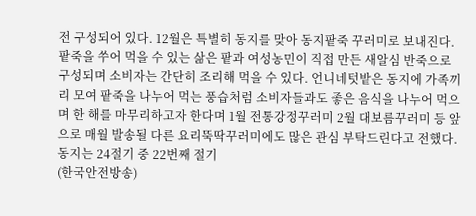전 구성되어 있다. 12월은 특별히 동지를 맞아 동지팥죽 꾸러미로 보내진다. 팥죽을 쑤어 먹을 수 있는 삶은 팥과 여성농민이 직접 만든 새알심 반죽으로 구성되며 소비자는 간단히 조리해 먹을 수 있다. 언니네텃밭은 동지에 가족끼리 모여 팥죽을 나누어 먹는 풍습처럼 소비자들과도 좋은 음식을 나누어 먹으며 한 해를 마무리하고자 한다며 1월 전통강정꾸러미 2월 대보름꾸러미 등 앞으로 매월 발송될 다른 요리뚝딱꾸러미에도 많은 관심 부탁드린다고 전했다. 동지는 24절기 중 22번째 절기
(한국안전방송)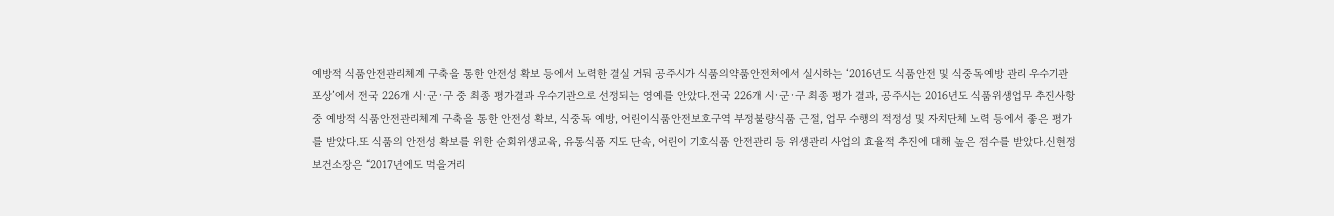예방적 식품안전관리체계 구축을 통한 안전성 확보 등에서 노력한 결실 거둬 공주시가 식품의약품안전처에서 실시하는 ‘2016년도 식품안전 및 식중독예방 관리 우수기관 포상’에서 전국 226개 시·군·구 중 최종 평가결과 우수기관으로 선정되는 영예를 안았다.전국 226개 시·군·구 최종 평가 결과, 공주시는 2016년도 식품위생업무 추진사항 중 예방적 식품안전관리체계 구축을 통한 안전성 확보, 식중독 예방, 어린이식품안전보호구역 부정불량식품 근절, 업무 수행의 적정성 및 자치단체 노력 등에서 좋은 평가를 받았다.또 식품의 안전성 확보를 위한 순회위생교육, 유통식품 지도 단속, 어린이 기호식품 안전관리 등 위생관리 사업의 효율적 추진에 대해 높은 점수를 받았다.신현정 보건소장은 “2017년에도 먹을거리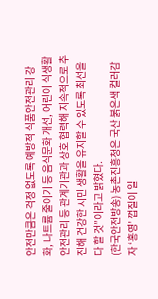안전만큼은 걱정 없도록 예방적 식품안전관리 강화, 나트륨 줄이기 등 음식문화 개선, 어린이 식생활 안전관리 등 관계기관과 상호 협력해 지속적으로 추진해 건강한 시민 생활을 유지할 수 있도록 최선을 다 할 것”이라고 밝혔다.
(한국안전방송) 농촌진흥청은 국산 붉은색 컬러감자 ‘홍영’ 껍질이 일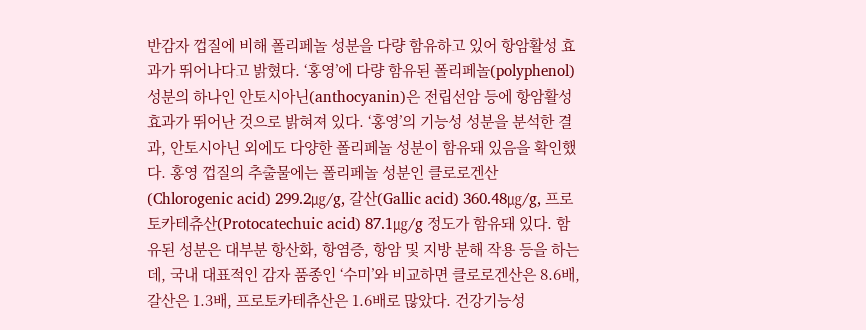반감자 껍질에 비해 폴리페놀 성분을 다량 함유하고 있어 항암활성 효과가 뛰어나다고 밝혔다. ‘홍영’에 다량 함유된 폴리페놀(polyphenol) 성분의 하나인 안토시아닌(anthocyanin)은 전립선암 등에 항암활성 효과가 뛰어난 것으로 밝혀져 있다. ‘홍영’의 기능성 성분을 분석한 결과, 안토시아닌 외에도 다양한 폴리페놀 성분이 함유돼 있음을 확인했다. 홍영 껍질의 추출물에는 폴리페놀 성분인 클로로겐산(Chlorogenic acid) 299.2㎍/g, 갈산(Gallic acid) 360.48㎍/g, 프로토카테츄산(Protocatechuic acid) 87.1㎍/g 정도가 함유돼 있다. 함유된 성분은 대부분 항산화, 항염증, 항암 및 지방 분해 작용 등을 하는데, 국내 대표적인 감자 품종인 ‘수미’와 비교하면 클로로겐산은 8.6배, 갈산은 1.3배, 프로토카테츄산은 1.6배로 많았다. 건강기능성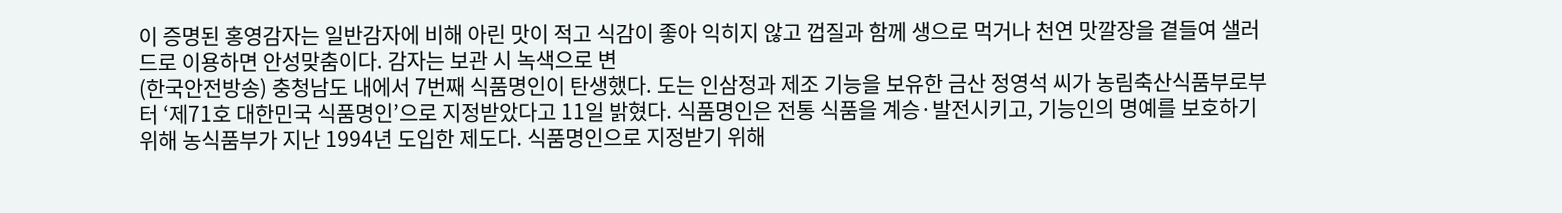이 증명된 홍영감자는 일반감자에 비해 아린 맛이 적고 식감이 좋아 익히지 않고 껍질과 함께 생으로 먹거나 천연 맛깔장을 곁들여 샐러드로 이용하면 안성맞춤이다. 감자는 보관 시 녹색으로 변
(한국안전방송) 충청남도 내에서 7번째 식품명인이 탄생했다. 도는 인삼정과 제조 기능을 보유한 금산 정영석 씨가 농림축산식품부로부터 ‘제71호 대한민국 식품명인’으로 지정받았다고 11일 밝혔다. 식품명인은 전통 식품을 계승·발전시키고, 기능인의 명예를 보호하기 위해 농식품부가 지난 1994년 도입한 제도다. 식품명인으로 지정받기 위해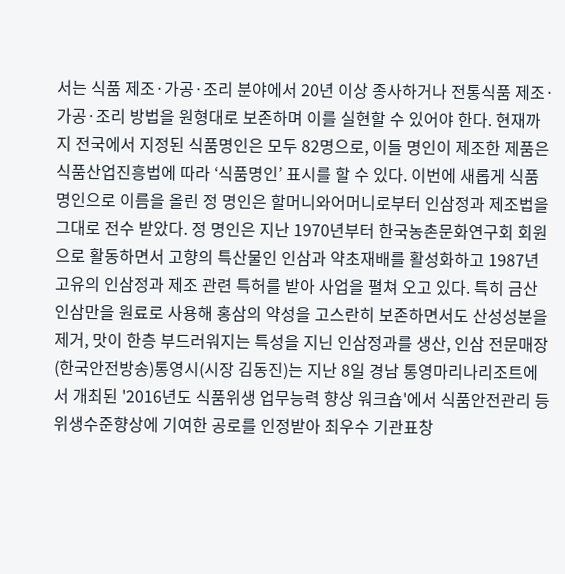서는 식품 제조·가공·조리 분야에서 20년 이상 종사하거나 전통식품 제조·가공·조리 방법을 원형대로 보존하며 이를 실현할 수 있어야 한다. 현재까지 전국에서 지정된 식품명인은 모두 82명으로, 이들 명인이 제조한 제품은 식품산업진흥법에 따라 ‘식품명인’ 표시를 할 수 있다. 이번에 새롭게 식품명인으로 이름을 올린 정 명인은 할머니와어머니로부터 인삼정과 제조법을 그대로 전수 받았다. 정 명인은 지난 1970년부터 한국농촌문화연구회 회원으로 활동하면서 고향의 특산물인 인삼과 약초재배를 활성화하고 1987년 고유의 인삼정과 제조 관련 특허를 받아 사업을 펼쳐 오고 있다. 특히 금산 인삼만을 원료로 사용해 홍삼의 약성을 고스란히 보존하면서도 산성성분을 제거, 맛이 한층 부드러워지는 특성을 지닌 인삼정과를 생산, 인삼 전문매장
(한국안전방송)통영시(시장 김동진)는 지난 8일 경남 통영마리나리조트에서 개최된 '2016년도 식품위생 업무능력 향상 워크숍'에서 식품안전관리 등 위생수준향상에 기여한 공로를 인정받아 최우수 기관표창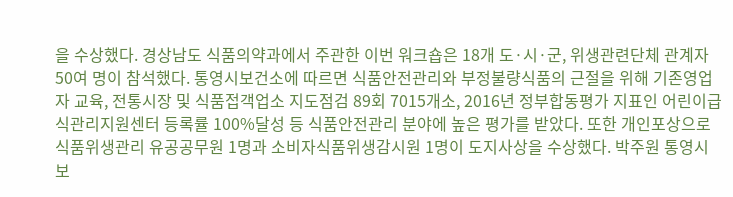을 수상했다. 경상남도 식품의약과에서 주관한 이번 워크숍은 18개 도·시·군, 위생관련단체 관계자 50여 명이 참석했다. 통영시보건소에 따르면 식품안전관리와 부정불량식품의 근절을 위해 기존영업자 교육, 전통시장 및 식품접객업소 지도점검 89회 7015개소, 2016년 정부합동평가 지표인 어린이급식관리지원센터 등록률 100%달성 등 식품안전관리 분야에 높은 평가를 받았다. 또한 개인포상으로 식품위생관리 유공공무원 1명과 소비자식품위생감시원 1명이 도지사상을 수상했다. 박주원 통영시보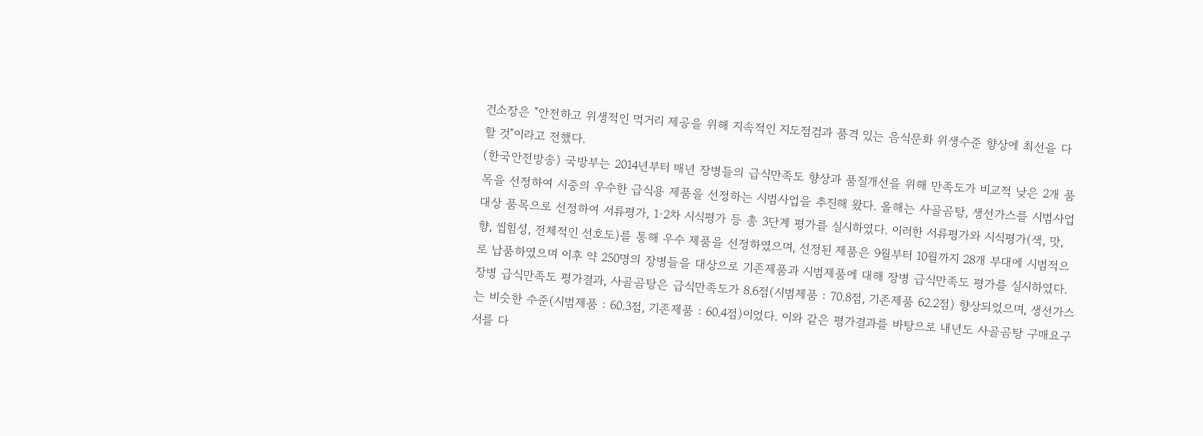건소장은 "안전하고 위생적인 먹거리 제공을 위해 지속적인 지도점검과 품격 있는 음식문화 위생수준 향상에 최선을 다 할 것"이라고 전했다.
(한국안전방송) 국방부는 2014년부터 매년 장병들의 급식만족도 향상과 품질개선을 위해 만족도가 비교적 낮은 2개 품목을 선정하여 시중의 우수한 급식용 제품을 선정하는 시범사업을 추진해 왔다. 올해는 사골곰탕, 생선가스를 시범사업 대상 품목으로 선정하여 서류평가, 1·2차 시식평가 등 총 3단계 평가를 실시하였다. 이러한 서류평가와 시식평가(색, 맛, 향, 씹힘성, 전체적인 선호도)를 통해 우수 제품을 선정하였으며, 선정된 제품은 9월부터 10월까지 28개 부대에 시범적으로 납품하였으며 이후 약 250명의 장병들을 대상으로 기존제품과 시범제품에 대해 장병 급식만족도 평가를 실시하였다. 장병 급식만족도 평가결과, 사골곰탕은 급식만족도가 8.6점(시범제품 : 70.8점, 기존제품 62.2점) 향상되었으며, 생선가스는 비슷한 수준(시범제품 : 60.3점, 기존제품 : 60.4점)이었다. 이와 같은 평가결과를 바탕으로 내년도 사골곰탕 구매요구서를 다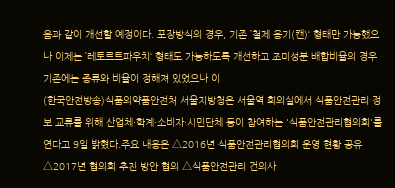음과 같이 개선할 예정이다. 포장방식의 경우, 기존 ’철제 용기(캔)‘ 형태만 가능했으나 이제는 ’레토르트파우치‘ 형태도 가능하도록 개선하고 조미성분 배합비율의 경우 기존에는 종류와 비율이 정해져 있었으나 이
(한국안전방송)식품의약품안전처 서울지방청은 서울역 회의실에서 식품안전관리 정보 교류를 위해 산업체·학계·소비자·시민단체 등이 참여하는 '식품안전관리협의회'를 연다고 9일 밝혔다.주요 내용은 △2016년 식품안전관리협의회 운영 현황 공유 △2017년 협의회 추진 방안 협의 △식품안전관리 건의사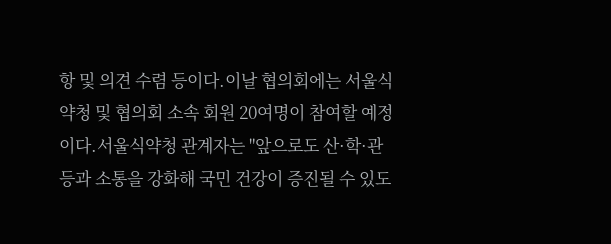항 및 의견 수렴 등이다.이날 협의회에는 서울식약청 및 협의회 소속 회원 20여명이 참여할 예정이다.서울식약청 관계자는 "앞으로도 산·학·관 등과 소통을 강화해 국민 건강이 증진될 수 있도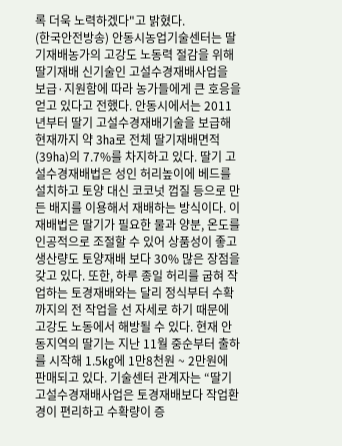록 더욱 노력하겠다"고 밝혔다.
(한국안전방송) 안동시농업기술센터는 딸기재배농가의 고강도 노동력 절감을 위해 딸기재배 신기술인 고설수경재배사업을 보급·지원함에 따라 농가들에게 큰 호응을 얻고 있다고 전했다. 안동시에서는 2011년부터 딸기 고설수경재배기술을 보급해 현재까지 약 3㏊로 전체 딸기재배면적(39㏊)의 7.7%를 차지하고 있다. 딸기 고설수경재배법은 성인 허리높이에 베드를 설치하고 토양 대신 코코넛 껍질 등으로 만든 배지를 이용해서 재배하는 방식이다. 이 재배법은 딸기가 필요한 물과 양분, 온도를 인공적으로 조절할 수 있어 상품성이 좋고 생산량도 토양재배 보다 30% 많은 장점을 갖고 있다. 또한, 하루 종일 허리를 굽혀 작업하는 토경재배와는 달리 정식부터 수확까지의 전 작업을 선 자세로 하기 때문에 고강도 노동에서 해방될 수 있다. 현재 안동지역의 딸기는 지난 11월 중순부터 출하를 시작해 1.5㎏에 1만8천원 ~ 2만원에 판매되고 있다. 기술센터 관계자는 “딸기 고설수경재배사업은 토경재배보다 작업환경이 편리하고 수확량이 증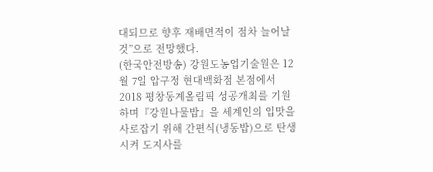대되므로 향후 재배면적이 점차 늘어날 것”으로 전망했다.
(한국안전방송) 강원도농업기술원은 12월 7일 압구정 현대백화점 본점에서 2018 평창동계올림픽 성공개최를 기원하며『강원나물밥』을 세계인의 입맛을 사로잡기 위해 간편식(냉동밥)으로 탄생시켜 도지사를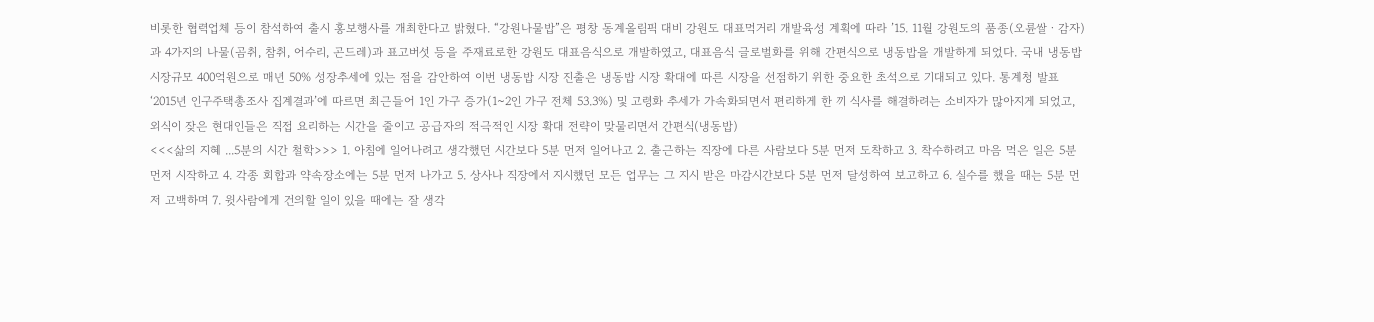비롯한 협력업체 등이 참석하여 출시 홍보행사를 개최한다고 밝혔다. “강원나물밥”은 평창 동계올림픽 대비 강원도 대표먹거리 개발육성 계획에 따라 ’15. 11월 강원도의 품종(오륜쌀ㆍ감자)과 4가지의 나물(곰취, 참취, 어수리, 곤드레)과 표고버섯 등을 주재료로한 강원도 대표음식으로 개발하였고, 대표음식 글로벌화를 위해 간편식으로 냉동밥을 개발하게 되었다. 국내 냉동밥 시장규모 400억원으로 매년 50% 성장추세에 있는 점을 감안하여 이번 냉동밥 시장 진출은 냉동밥 시장 확대에 따른 시장을 선점하기 위한 중요한 초석으로 기대되고 있다. 통계청 발표 ‘2015년 인구주택총조사 집계결과’에 따르면 최근들어 1인 가구 증가(1~2인 가구 전체 53.3%) 및 고령화 추세가 가속화되면서 편리하게 한 끼 식사를 해결하려는 소비자가 많아지게 되었고, 외식이 잦은 현대인들은 직접 요리하는 시간을 줄이고 공급자의 적극적인 시장 확대 전략이 맞물리면서 간편식(냉동밥)
<<<삶의 지혜 ...5분의 시간 철학>>> 1. 아침에 일어나려고 생각했던 시간보다 5분 먼저 일어나고 2. 출근하는 직장에 다른 사람보다 5분 먼저 도착하고 3. 착수하려고 마음 먹은 일은 5분 먼저 시작하고 4. 각종 회합과 약속장소에는 5분 먼저 나가고 5. 상사나 직장에서 지시했던 모든 업무는 그 지시 받은 마감시간보다 5분 먼저 달성하여 보고하고 6. 실수를 했을 때는 5분 먼저 고백하며 7. 윗사람에게 건의할 일이 있을 때에는 잘 생각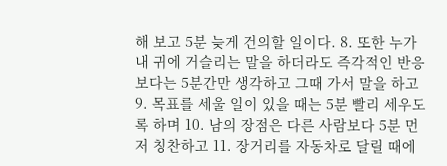해 보고 5분 늦게 건의할 일이다. 8. 또한 누가 내 귀에 거슬리는 말을 하더라도 즉각적인 반응보다는 5분간만 생각하고 그때 가서 말을 하고 9. 목표를 세울 일이 있을 때는 5분 빨리 세우도록 하며 10. 남의 장점은 다른 사람보다 5분 먼저 칭찬하고 11. 장거리를 자동차로 달릴 때에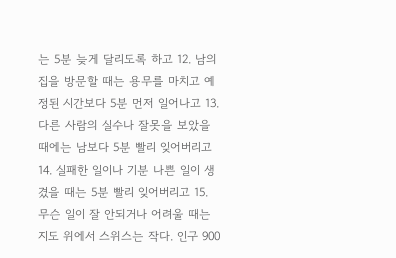는 5분 늦게 달리도록 하고 12. 남의 집을 방문할 때는 용무를 마치고 예정된 시간보다 5분 먼저 일어나고 13. 다른 사람의 실수나 잘못을 보았을 때에는 남보다 5분 빨리 잊어버리고 14. 실패한 일이나 기분 나쁜 일이 생겼을 때는 5분 빨리 잊어버리고 15. 무슨 일이 잘 안되거나 어려울 때는
지도 위에서 스위스는 작다. 인구 900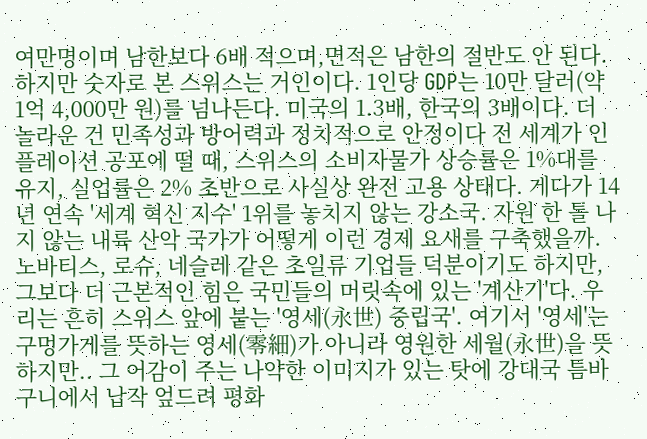여만명이며 남한보다 6배 적으며,면적은 남한의 절반도 안 된다. 하지만 숫자로 본 스위스는 거인이다. 1인당 GDP는 10만 달러(약 1억 4,000만 원)를 넘나든다. 미국의 1.3배, 한국의 3배이다. 더 놀라운 건 민족성과 방어력과 정치적으로 안정이다 전 세계가 인플레이션 공포에 떨 때, 스위스의 소비자물가 상승률은 1%대를 유지, 실업률은 2% 초반으로 사실상 완전 고용 상태다. 게다가 14년 연속 '세계 혁신 지수' 1위를 놓치지 않는 강소국. 자원 한 톨 나지 않는 내륙 산악 국가가 어떻게 이런 경제 요새를 구축했을까. 노바티스, 로슈, 네슬레 같은 초일류 기업들 덕분이기도 하지만, 그보다 더 근본적인 힘은 국민들의 머릿속에 있는 '계산기'다. 우리는 흔히 스위스 앞에 붙는 '영세(永世) 중립국'. 여기서 '영세'는 구멍가게를 뜻하는 영세(零細)가 아니라 영원한 세월(永世)을 뜻하지만.. 그 어감이 주는 나약한 이미지가 있는 탓에 강대국 틈바구니에서 납작 엎드려 평화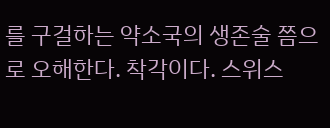를 구걸하는 약소국의 생존술 쯤으로 오해한다. 착각이다. 스위스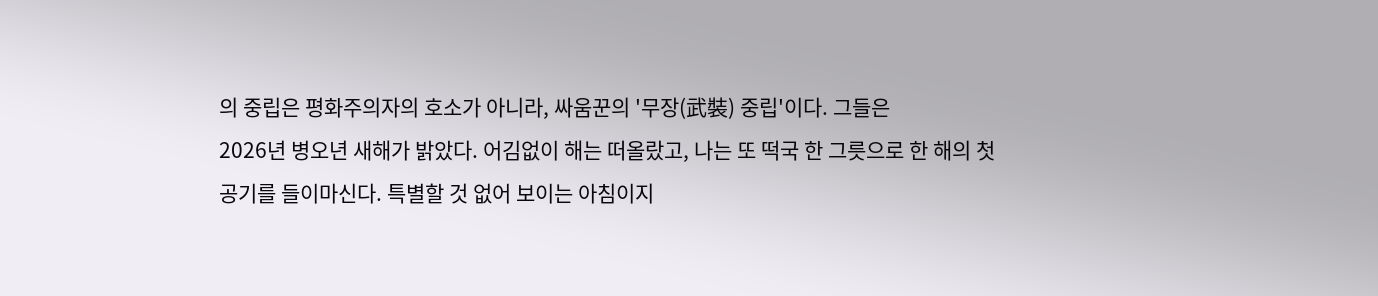의 중립은 평화주의자의 호소가 아니라, 싸움꾼의 '무장(武裝) 중립'이다. 그들은
2026년 병오년 새해가 밝았다. 어김없이 해는 떠올랐고, 나는 또 떡국 한 그릇으로 한 해의 첫 공기를 들이마신다. 특별할 것 없어 보이는 아침이지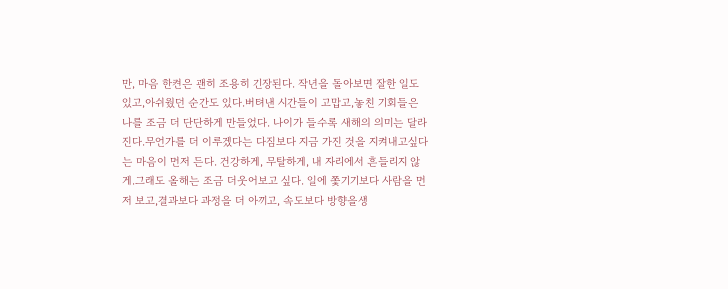만, 마음 한켠은 괜히 조용히 긴장된다. 작년을 돌아보면 잘한 일도 있고,아쉬웠던 순간도 있다.버텨낸 시간들이 고맙고,놓친 기회들은 나를 조금 더 단단하게 만들었다. 나이가 들수록 새해의 의미는 달라진다.무언가를 더 이루겠다는 다짐보다 지금 가진 것을 지켜내고싶다는 마음이 먼저 든다. 건강하게, 무탈하게, 내 자리에서 흔들리지 않게.그래도 올해는 조금 더웃어보고 싶다. 일에 쫓기기보다 사람을 먼저 보고,결과보다 과정을 더 아끼고, 속도보다 방향을생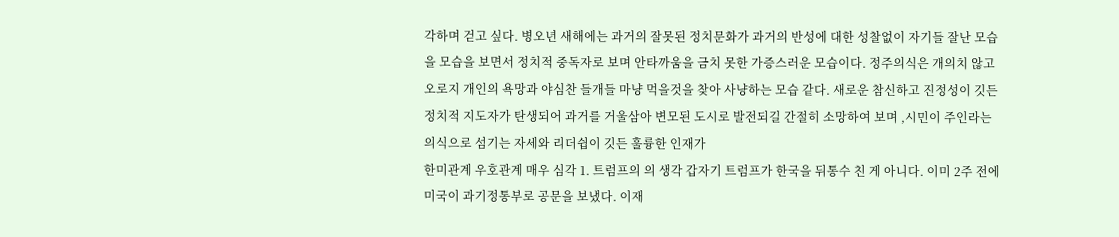각하며 걷고 싶다. 병오년 새해에는 과거의 잘못된 정치문화가 과거의 반성에 대한 성찰없이 자기들 잘난 모습을 모습을 보면서 정치적 중독자로 보며 안타까움을 금치 못한 가증스러운 모습이다. 정주의식은 개의치 않고 오로지 개인의 욕망과 야심찬 들개들 마냥 먹을것을 찾아 사냥하는 모습 같다. 새로운 참신하고 진정성이 깃든 정치적 지도자가 탄생되어 과거를 거울삼아 변모된 도시로 발전되길 간절히 소망하여 보며 ,시민이 주인라는 의식으로 섬기는 자세와 리더쉽이 깃든 훌륭한 인재가
한미관계 우호관계 매우 심각 1. 트럼프의 의 생각 갑자기 트럼프가 한국을 뒤통수 친 게 아니다. 이미 2주 전에 미국이 과기정통부로 공문을 보냈다. 이재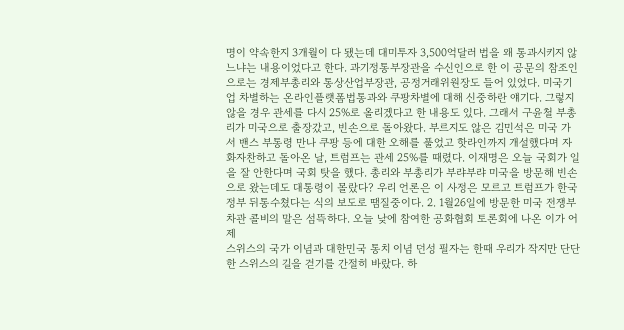명이 약속한지 3개월이 다 됐는데 대미투자 3,500억달러 법을 왜 통과시키지 않느냐는 내용이었다고 한다. 과기정통부장관을 수신인으로 한 이 공문의 참조인으로는 경제부총리와 통상산업부장관, 공정거래위원장도 들어 있었다. 미국기업 차별하는 온라인플랫폼법통과와 쿠팡차별에 대해 신중하란 얘기다. 그렇지 않을 경우 관세를 다시 25%로 올리겠다고 한 내용도 있다. 그래서 구윤철 부총리가 미국으로 출장갔고, 빈손으로 돌아왔다. 부르지도 않은 김민석은 미국 가서 밴스 부통령 만나 쿠팡 등에 대한 오해를 풀었고 핫라인까지 개설했다며 자화자찬하고 돌아온 날, 트럼프는 관세 25%를 때렸다. 이재명은 오늘 국회가 일을 잘 안한다며 국회 탓을 했다. 총리와 부총리가 부랴부랴 미국을 방문해 빈손으로 왔는데도 대통령이 몰랐다? 우리 언론은 이 사정은 모르고 트럼프가 한국정부 뒤통수쳤다는 식의 보도로 땜질중이다. 2. 1월26일에 방문한 미국 전쟁부 차관 콜비의 말은 섬뜩하다. 오늘 낮에 참여한 공화협회 토론회에 나온 이가 어제
스위스의 국가 이념과 대한민국 통치 이념 던성 필자는 한때 우리가 작지만 단단한 스위스의 길을 걷기를 간절히 바랐다. 하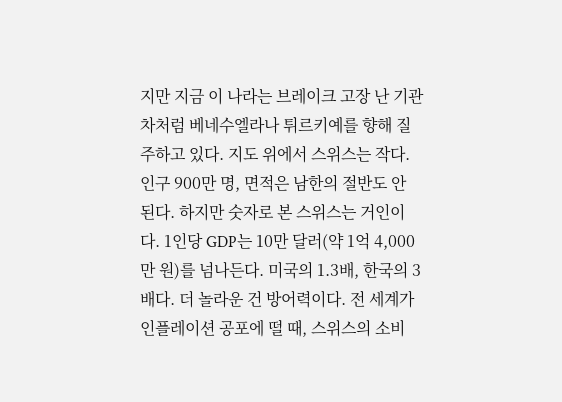지만 지금 이 나라는 브레이크 고장 난 기관차처럼 베네수엘라나 튀르키예를 향해 질주하고 있다. 지도 위에서 스위스는 작다. 인구 900만 명, 면적은 남한의 절반도 안 된다. 하지만 숫자로 본 스위스는 거인이다. 1인당 GDP는 10만 달러(약 1억 4,000만 원)를 넘나든다. 미국의 1.3배, 한국의 3배다. 더 놀라운 건 방어력이다. 전 세계가 인플레이션 공포에 떨 때, 스위스의 소비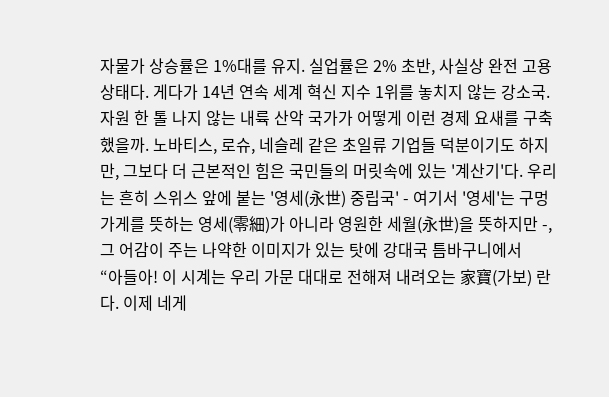자물가 상승률은 1%대를 유지. 실업률은 2% 초반, 사실상 완전 고용 상태다. 게다가 14년 연속 세계 혁신 지수 1위를 놓치지 않는 강소국. 자원 한 톨 나지 않는 내륙 산악 국가가 어떻게 이런 경제 요새를 구축했을까. 노바티스, 로슈, 네슬레 같은 초일류 기업들 덕분이기도 하지만, 그보다 더 근본적인 힘은 국민들의 머릿속에 있는 '계산기'다. 우리는 흔히 스위스 앞에 붙는 '영세(永世) 중립국' - 여기서 '영세'는 구멍가게를 뜻하는 영세(零細)가 아니라 영원한 세월(永世)을 뜻하지만 -, 그 어감이 주는 나약한 이미지가 있는 탓에 강대국 틈바구니에서
“아들아! 이 시계는 우리 가문 대대로 전해져 내려오는 家寶(가보) 란다. 이제 네게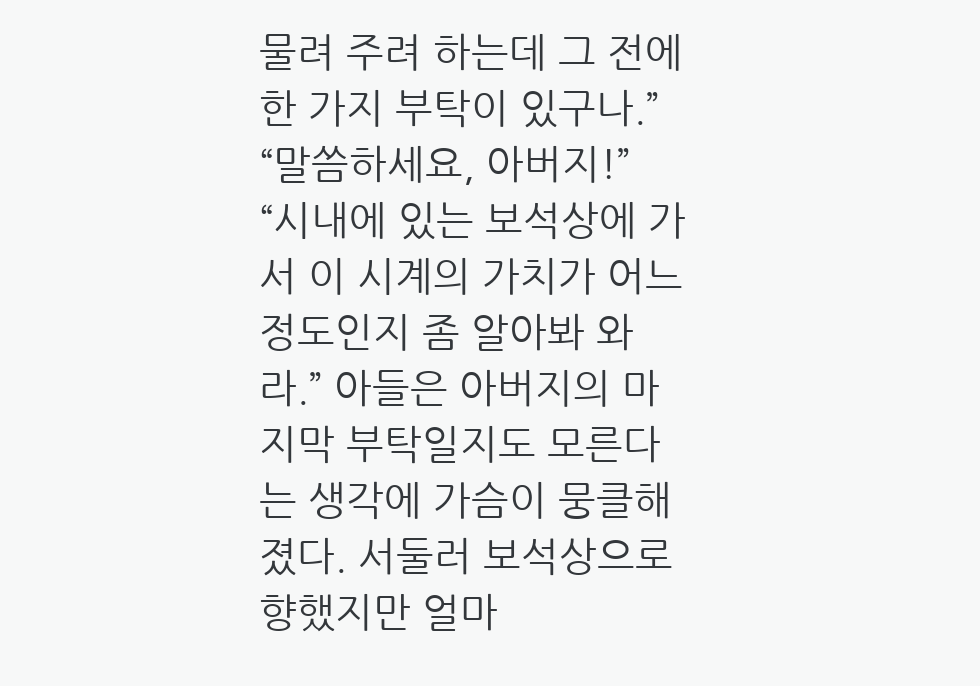물려 주려 하는데 그 전에 한 가지 부탁이 있구나.” “말씀하세요, 아버지!” “시내에 있는 보석상에 가서 이 시계의 가치가 어느 정도인지 좀 알아봐 와라.” 아들은 아버지의 마지막 부탁일지도 모른다는 생각에 가슴이 뭉클해졌다. 서둘러 보석상으로 향했지만 얼마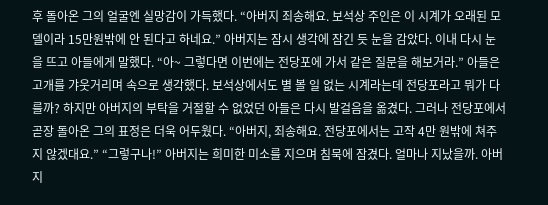후 돌아온 그의 얼굴엔 실망감이 가득했다. “아버지 죄송해요. 보석상 주인은 이 시계가 오래된 모델이라 15만원밖에 안 된다고 하네요.” 아버지는 잠시 생각에 잠긴 듯 눈을 감았다. 이내 다시 눈을 뜨고 아들에게 말했다. “아~ 그렇다면 이번에는 전당포에 가서 같은 질문을 해보거라.” 아들은 고개를 갸웃거리며 속으로 생각했다. 보석상에서도 별 볼 일 없는 시계라는데 전당포라고 뭐가 다를까? 하지만 아버지의 부탁을 거절할 수 없었던 아들은 다시 발걸음을 옮겼다. 그러나 전당포에서 곧장 돌아온 그의 표정은 더욱 어두웠다. “아버지, 죄송해요. 전당포에서는 고작 4만 원밖에 쳐주지 않겠대요.” “그렇구나!” 아버지는 희미한 미소를 지으며 침묵에 잠겼다. 얼마나 지났을까. 아버지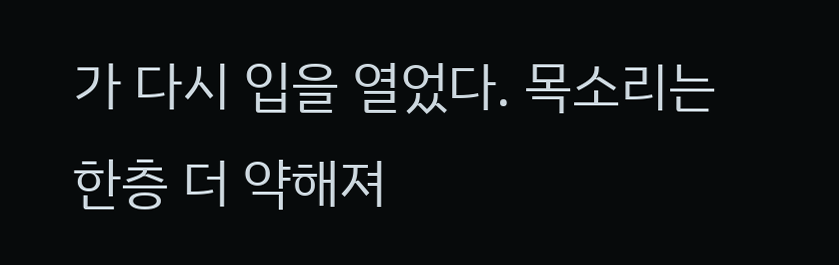가 다시 입을 열었다. 목소리는 한층 더 약해져